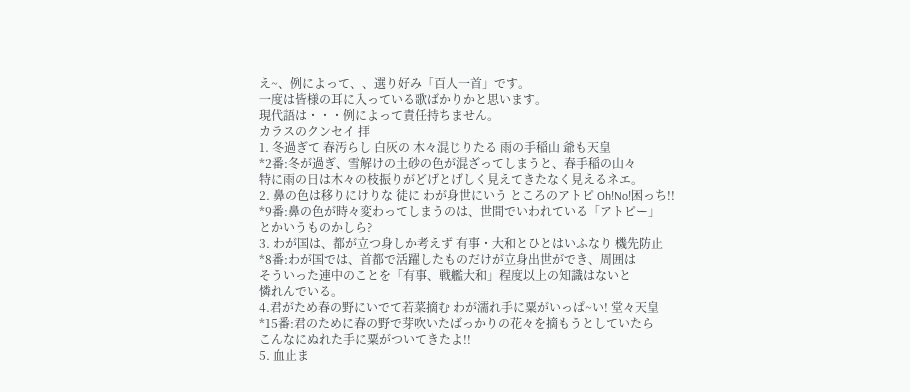え~、例によって、、選り好み「百人一首」です。
一度は皆様の耳に入っている歌ばかりかと思います。
現代語は・・・例によって責任持ちません。
カラスのクンセイ 拝
1. 冬過ぎて 春汚らし 白灰の 木々混じりたる 雨の手稲山 爺も天皇
*2番:冬が過ぎ、雪解けの土砂の色が混ざってしまうと、春手稲の山々
特に雨の日は木々の枝振りがどげとげしく見えてきたなく見えるネエ。
2. 鼻の色は移りにけりな 徒に わが身世にいう ところのアトピ Oh!No!困っち!!
*9番:鼻の色が時々変わってしまうのは、世間でいわれている「アトピー」
とかいうものかしら?
3. わが国は、都が立つ身しか考えず 有事・大和とひとはいふなり 機先防止
*8番:わが国では、首都で活躍したものだけが立身出世ができ、周囲は
そういった連中のことを「有事、戦艦大和」程度以上の知識はないと
憐れんでいる。
4.君がため春の野にいでて若菜摘む わが濡れ手に粟がいっぱ~い! 堂々天皇
*15番:君のために春の野で芽吹いたばっかりの花々を摘もうとしていたら
こんなにぬれた手に粟がついてきたよ!!
5. 血止ま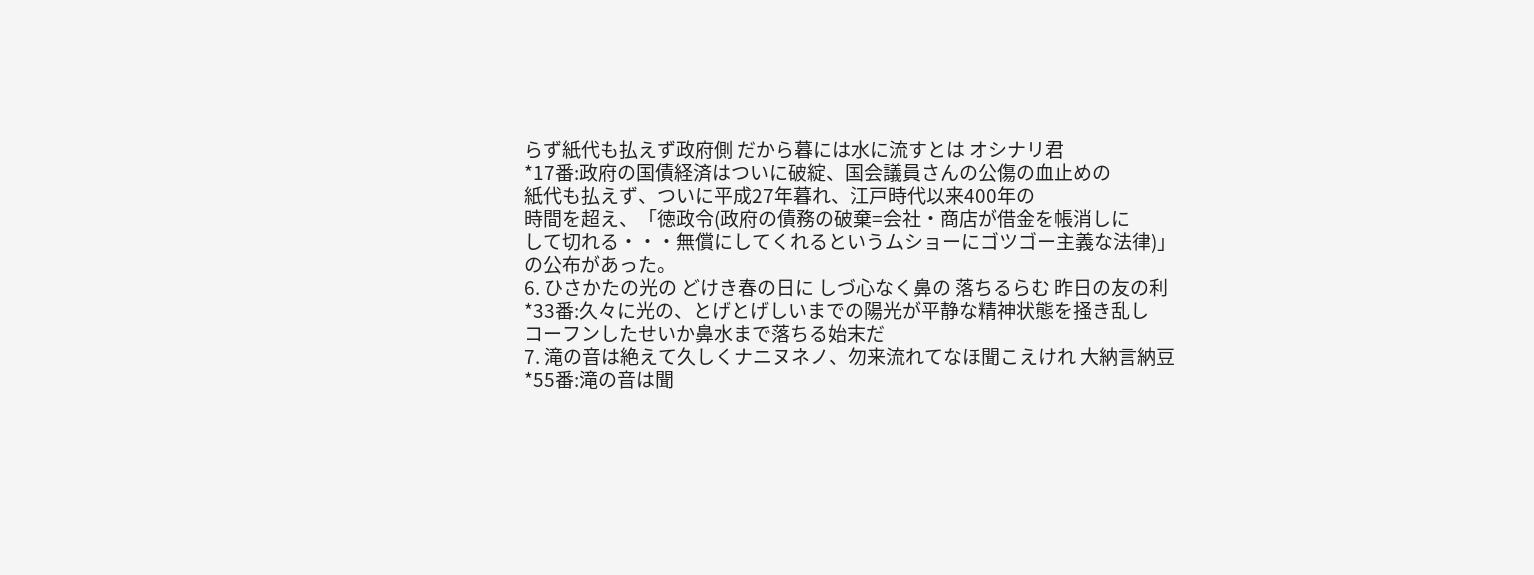らず紙代も払えず政府側 だから暮には水に流すとは オシナリ君
*17番:政府の国債経済はついに破綻、国会議員さんの公傷の血止めの
紙代も払えず、ついに平成27年暮れ、江戸時代以来400年の
時間を超え、「徳政令(政府の債務の破棄=会社・商店が借金を帳消しに
して切れる・・・無償にしてくれるというムショーにゴツゴー主義な法律)」
の公布があった。
6. ひさかたの光の どけき春の日に しづ心なく鼻の 落ちるらむ 昨日の友の利
*33番:久々に光の、とげとげしいまでの陽光が平静な精神状態を掻き乱し
コーフンしたせいか鼻水まで落ちる始末だ
7. 滝の音は絶えて久しくナニヌネノ、勿来流れてなほ聞こえけれ 大納言納豆
*55番:滝の音は聞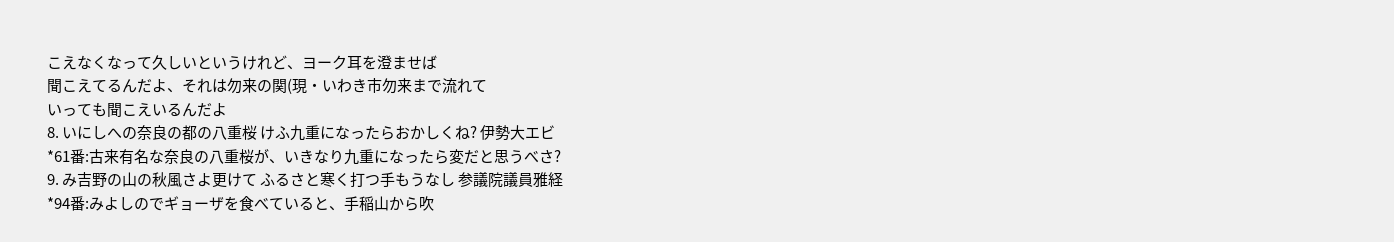こえなくなって久しいというけれど、ヨーク耳を澄ませば
聞こえてるんだよ、それは勿来の関(現・いわき市勿来まで流れて
いっても聞こえいるんだよ
8. いにしへの奈良の都の八重桜 けふ九重になったらおかしくね? 伊勢大エビ
*61番:古来有名な奈良の八重桜が、いきなり九重になったら変だと思うべさ?
9. み吉野の山の秋風さよ更けて ふるさと寒く打つ手もうなし 参議院議員雅経
*94番:みよしのでギョーザを食べていると、手稲山から吹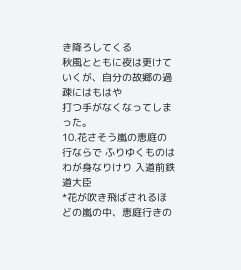き降ろしてくる
秋風とともに夜は更けていくが、自分の故郷の過疎にはもはや
打つ手がなくなってしまった。
10.花さそう嵐の恵庭の行ならで ふりゆくものはわが身なりけり 入道前鉄道大臣
*花が吹き飛ばされるほどの嵐の中、恵庭行きの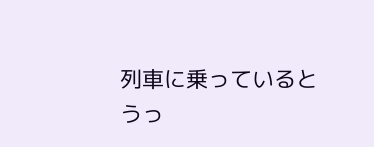列車に乗っていると
うっ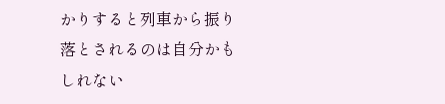かりすると列車から振り落とされるのは自分かもしれない